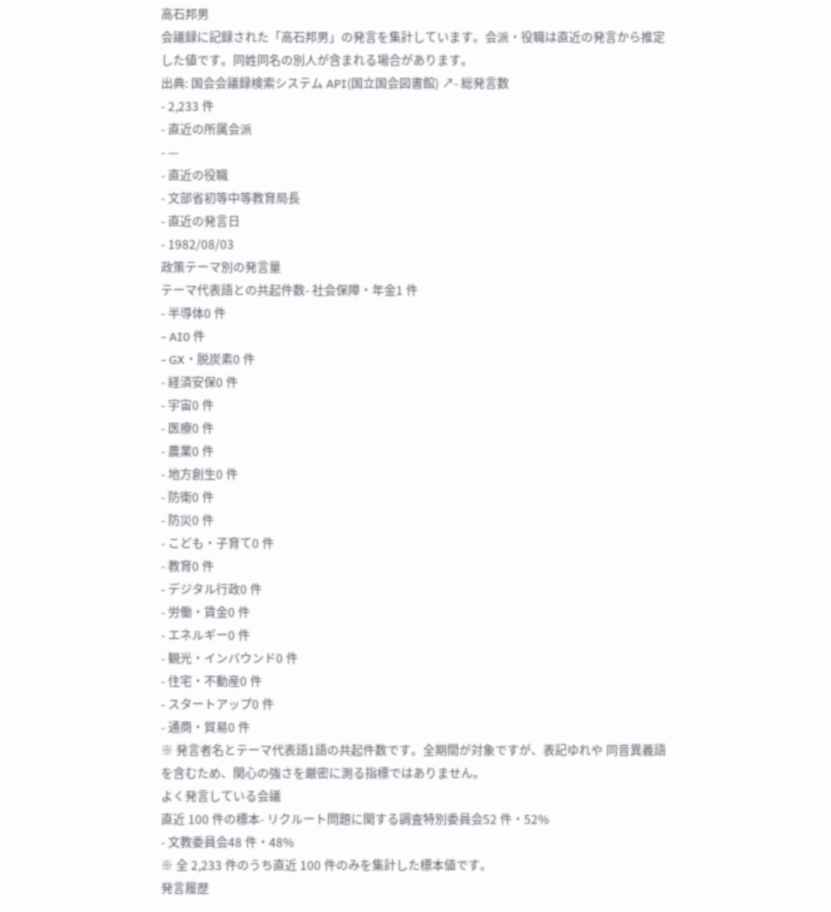高石邦男
会議録に記録された「高石邦男」の発言を集計しています。会派・役職は直近の発言から推定した値です。同姓同名の別人が含まれる場合があります。
出典: 国会会議録検索システム API(国立国会図書館) ↗- 総発言数
- 2,233 件
- 直近の所属会派
- —
- 直近の役職
- 文部省初等中等教育局長
- 直近の発言日
- 1982/08/03
政策テーマ別の発言量
テーマ代表語との共起件数- 社会保障・年金1 件
- 半導体0 件
- AI0 件
- GX・脱炭素0 件
- 経済安保0 件
- 宇宙0 件
- 医療0 件
- 農業0 件
- 地方創生0 件
- 防衛0 件
- 防災0 件
- こども・子育て0 件
- 教育0 件
- デジタル行政0 件
- 労働・賃金0 件
- エネルギー0 件
- 観光・インバウンド0 件
- 住宅・不動産0 件
- スタートアップ0 件
- 通商・貿易0 件
※ 発言者名とテーマ代表語1語の共起件数です。全期間が対象ですが、表記ゆれや 同音異義語を含むため、関心の強さを厳密に測る指標ではありません。
よく発言している会議
直近 100 件の標本- リクルート問題に関する調査特別委員会52 件・52%
- 文教委員会48 件・48%
※ 全 2,233 件のうち直近 100 件のみを集計した標本値です。
発言履歴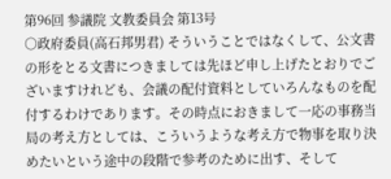第96回 参議院 文教委員会 第13号
○政府委員(高石邦男君) そういうことではなくして、公文書の形をとる文書につきましては先ほど申し上げたとおりでございますけれども、会議の配付資料としていろんなものを配付するわけであります。その時点におきまして一応の事務当局の考え方としては、こういうような考え方で物事を取り決めたいという途中の段階で参考のために出す、そして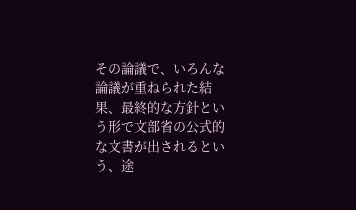その論議で、いろんな論議が重ねられた結果、最終的な方針という形で文部省の公式的な文書が出されるという、途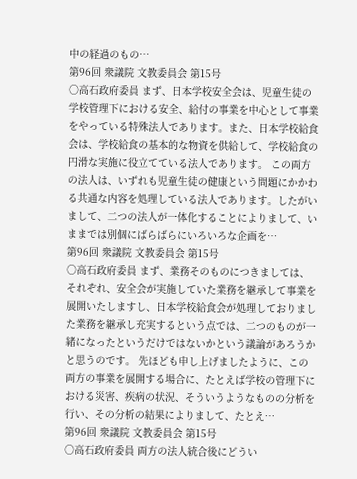中の経過のもの…
第96回 衆議院 文教委員会 第15号
○高石政府委員 まず、日本学校安全会は、児童生徒の学校管理下における安全、給付の事業を中心として事業をやっている特殊法人であります。また、日本学校給食会は、学校給食の基本的な物資を供給して、学校給食の円滑な実施に役立てている法人であります。 この両方の法人は、いずれも児童生徒の健康という問題にかかわる共通な内容を処理している法人であります。したがいまして、二つの法人が一体化することによりまして、いままでは別個にばらばらにいろいろな企画を…
第96回 衆議院 文教委員会 第15号
○高石政府委員 まず、業務そのものにつきましては、それぞれ、安全会が実施していた業務を継承して事業を展開いたしますし、日本学校給食会が処理しておりました業務を継承し充実するという点では、二つのものが一緒になったというだけではないかという議論があろうかと思うのです。 先ほども申し上げましたように、この両方の事業を展開する場合に、たとえば学校の管理下における災害、疾病の状況、そういうようなものの分析を行い、その分析の結果によりまして、たとえ…
第96回 衆議院 文教委員会 第15号
○高石政府委員 両方の法人統合後にどうい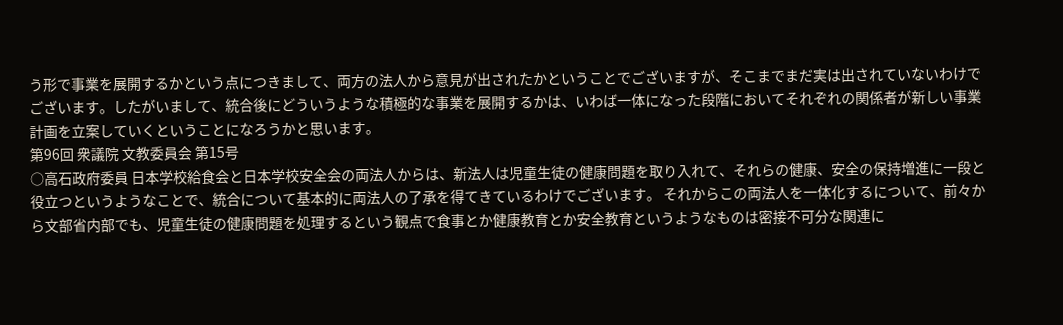う形で事業を展開するかという点につきまして、両方の法人から意見が出されたかということでございますが、そこまでまだ実は出されていないわけでございます。したがいまして、統合後にどういうような積極的な事業を展開するかは、いわば一体になった段階においてそれぞれの関係者が新しい事業計画を立案していくということになろうかと思います。
第96回 衆議院 文教委員会 第15号
○高石政府委員 日本学校給食会と日本学校安全会の両法人からは、新法人は児童生徒の健康問題を取り入れて、それらの健康、安全の保持増進に一段と役立つというようなことで、統合について基本的に両法人の了承を得てきているわけでございます。 それからこの両法人を一体化するについて、前々から文部省内部でも、児童生徒の健康問題を処理するという観点で食事とか健康教育とか安全教育というようなものは密接不可分な関連に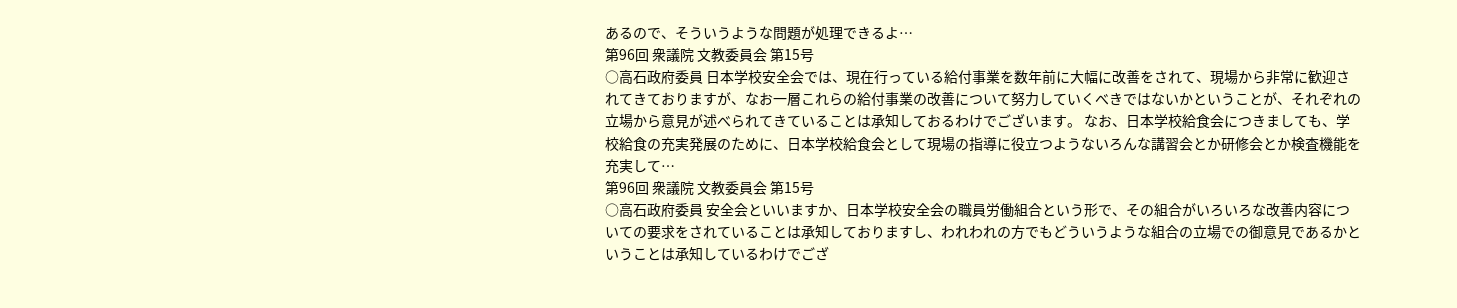あるので、そういうような問題が処理できるよ…
第96回 衆議院 文教委員会 第15号
○高石政府委員 日本学校安全会では、現在行っている給付事業を数年前に大幅に改善をされて、現場から非常に歓迎されてきておりますが、なお一層これらの給付事業の改善について努力していくべきではないかということが、それぞれの立場から意見が述べられてきていることは承知しておるわけでございます。 なお、日本学校給食会につきましても、学校給食の充実発展のために、日本学校給食会として現場の指導に役立つようないろんな講習会とか研修会とか検査機能を充実して…
第96回 衆議院 文教委員会 第15号
○高石政府委員 安全会といいますか、日本学校安全会の職員労働組合という形で、その組合がいろいろな改善内容についての要求をされていることは承知しておりますし、われわれの方でもどういうような組合の立場での御意見であるかということは承知しているわけでござ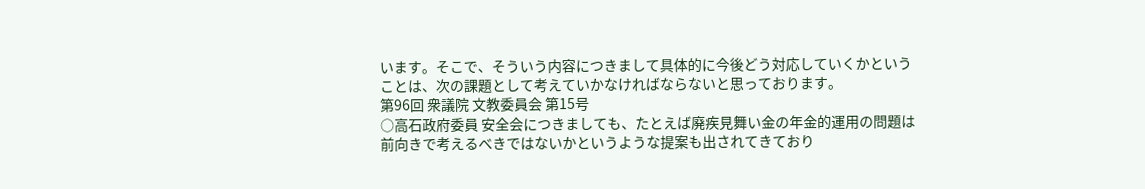います。そこで、そういう内容につきまして具体的に今後どう対応していくかということは、次の課題として考えていかなければならないと思っております。
第96回 衆議院 文教委員会 第15号
○高石政府委員 安全会につきましても、たとえば廃疾見舞い金の年金的運用の問題は前向きで考えるべきではないかというような提案も出されてきており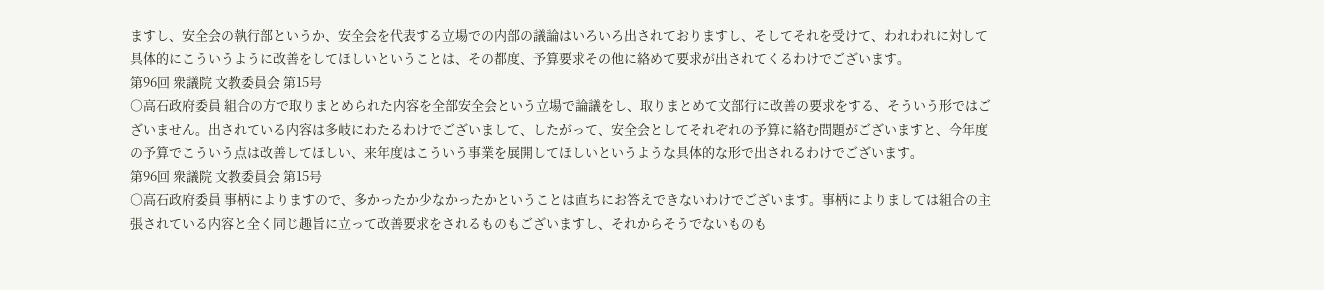ますし、安全会の執行部というか、安全会を代表する立場での内部の議論はいろいろ出されておりますし、そしてそれを受けて、われわれに対して具体的にこういうように改善をしてほしいということは、その都度、予算要求その他に絡めて要求が出されてくるわけでございます。
第96回 衆議院 文教委員会 第15号
○高石政府委員 組合の方で取りまとめられた内容を全部安全会という立場で論議をし、取りまとめて文部行に改善の要求をする、そういう形ではございません。出されている内容は多岐にわたるわけでございまして、したがって、安全会としてそれぞれの予算に絡む問題がございますと、今年度の予算でこういう点は改善してほしい、来年度はこういう事業を展開してほしいというような具体的な形で出されるわけでございます。
第96回 衆議院 文教委員会 第15号
○高石政府委員 事柄によりますので、多かったか少なかったかということは直ちにお答えできないわけでございます。事柄によりましては組合の主張されている内容と全く同じ趣旨に立って改善要求をされるものもございますし、それからそうでないものも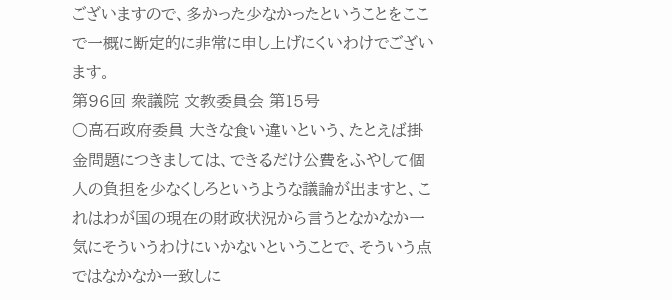ございますので、多かった少なかったということをここで一概に断定的に非常に申し上げにくいわけでございます。
第96回 衆議院 文教委員会 第15号
○高石政府委員 大きな食い違いという、たとえば掛金問題につきましては、できるだけ公費をふやして個人の負担を少なくしろというような議論が出ますと、これはわが国の現在の財政状況から言うとなかなか一気にそういうわけにいかないということで、そういう点ではなかなか一致しに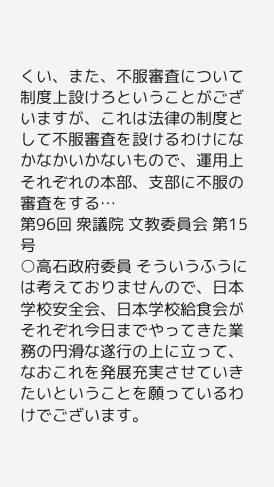くい、また、不服審査について制度上設けろということがございますが、これは法律の制度として不服審査を設けるわけになかなかいかないもので、運用上それぞれの本部、支部に不服の審査をする…
第96回 衆議院 文教委員会 第15号
○高石政府委員 そういうふうには考えておりませんので、日本学校安全会、日本学校給食会がそれぞれ今日までやってきた業務の円滑な遂行の上に立って、なおこれを発展充実させていきたいということを願っているわけでございます。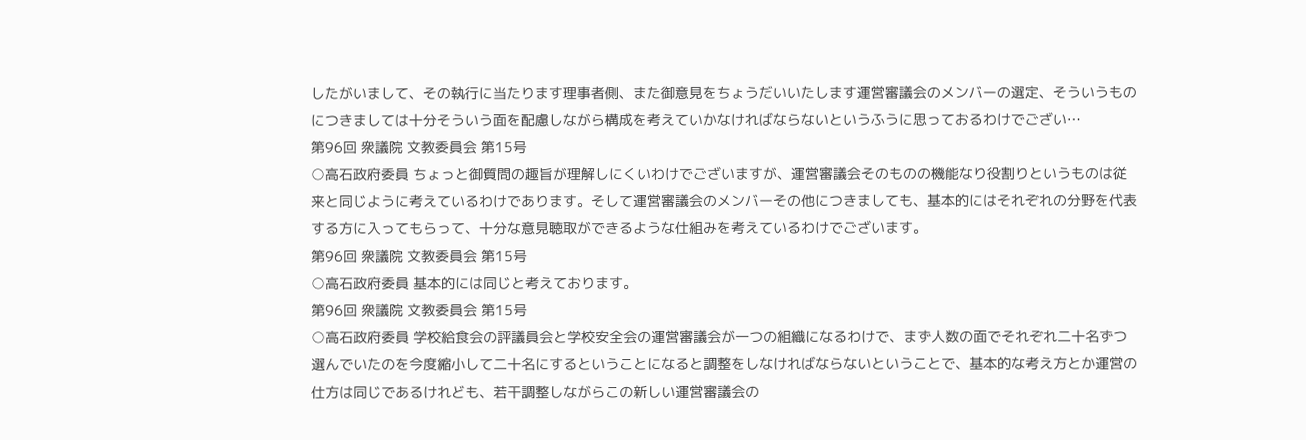したがいまして、その執行に当たります理事者側、また御意見をちょうだいいたします運営審議会のメンバーの選定、そういうものにつきましては十分そういう面を配慮しながら構成を考えていかなければならないというふうに思っておるわけでござい…
第96回 衆議院 文教委員会 第15号
○高石政府委員 ちょっと御質問の趣旨が理解しにくいわけでございますが、運営審議会そのものの機能なり役割りというものは従来と同じように考えているわけであります。そして運営審議会のメンバーその他につきましても、基本的にはそれぞれの分野を代表する方に入ってもらって、十分な意見聴取ができるような仕組みを考えているわけでございます。
第96回 衆議院 文教委員会 第15号
○高石政府委員 基本的には同じと考えております。
第96回 衆議院 文教委員会 第15号
○高石政府委員 学校給食会の評議員会と学校安全会の運営審議会が一つの組織になるわけで、まず人数の面でそれぞれ二十名ずつ選んでいたのを今度縮小して二十名にするということになると調整をしなければならないということで、基本的な考え方とか運営の仕方は同じであるけれども、若干調整しながらこの新しい運営審議会の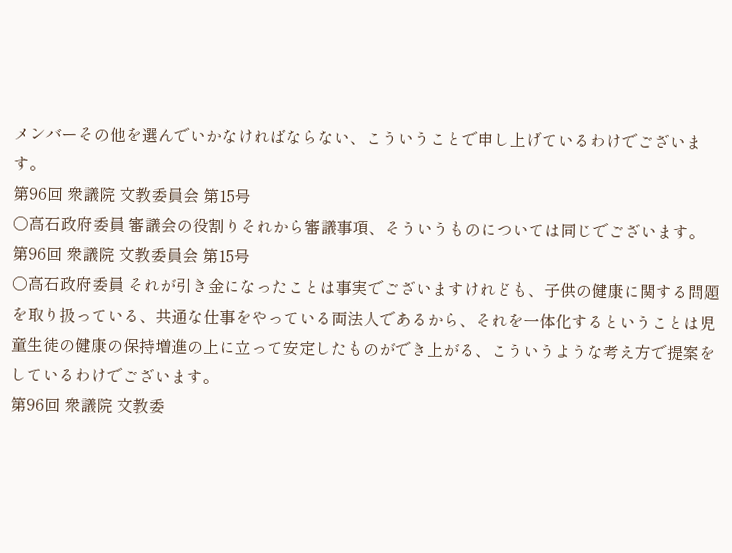メンバーその他を選んでいかなければならない、こういうことで申し上げているわけでございます。
第96回 衆議院 文教委員会 第15号
○高石政府委員 審議会の役割りそれから審議事項、そういうものについては同じでございます。
第96回 衆議院 文教委員会 第15号
○高石政府委員 それが引き金になったことは事実でございますけれども、子供の健康に関する問題を取り扱っている、共通な仕事をやっている両法人であるから、それを一体化するということは児童生徒の健康の保持増進の上に立って安定したものができ上がる、こういうような考え方で提案をしているわけでございます。
第96回 衆議院 文教委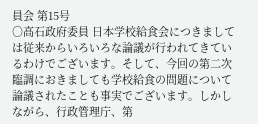員会 第15号
○高石政府委員 日本学校給食会につきましては従来からいろいろな論議が行われてきているわけでございます。そして、今回の第二次臨調におきましても学校給食の問題について論議されたことも事実でございます。しかしながら、行政管理庁、第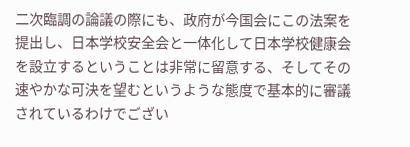二次臨調の論議の際にも、政府が今国会にこの法案を提出し、日本学校安全会と一体化して日本学校健康会を設立するということは非常に留意する、そしてその速やかな可決を望むというような態度で基本的に審議されているわけでござい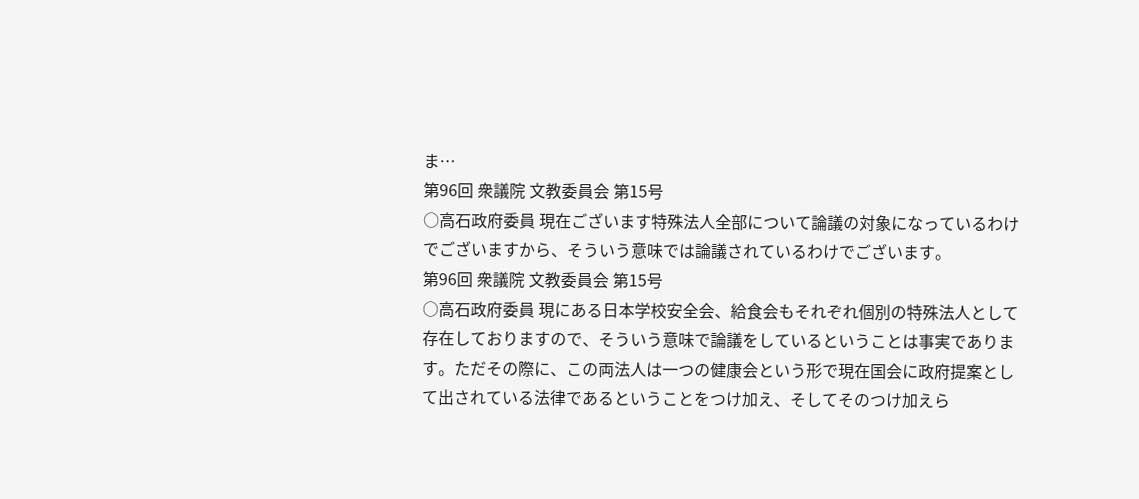ま…
第96回 衆議院 文教委員会 第15号
○高石政府委員 現在ございます特殊法人全部について論議の対象になっているわけでございますから、そういう意味では論議されているわけでございます。
第96回 衆議院 文教委員会 第15号
○高石政府委員 現にある日本学校安全会、給食会もそれぞれ個別の特殊法人として存在しておりますので、そういう意味で論議をしているということは事実であります。ただその際に、この両法人は一つの健康会という形で現在国会に政府提案として出されている法律であるということをつけ加え、そしてそのつけ加えら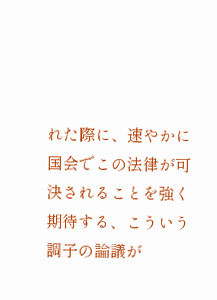れた際に、速やかに国会でこの法律が可決されることを強く期待する、こういう調子の論議が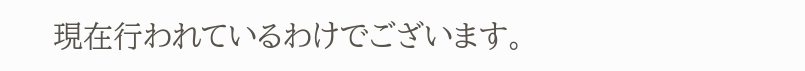現在行われているわけでございます。